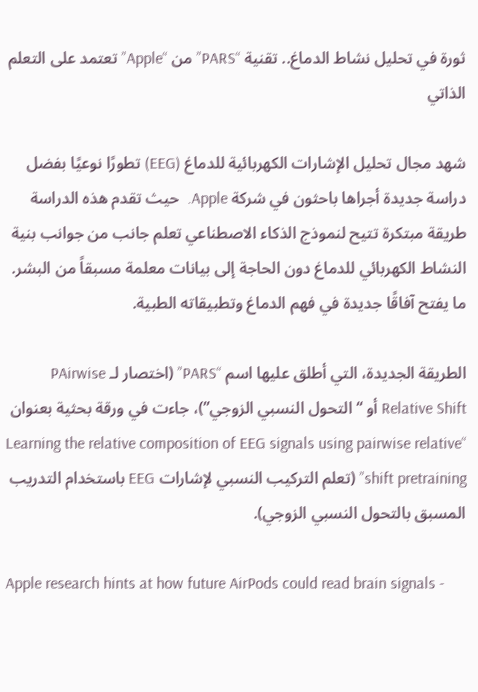ثورة في تحليل نشاط الدماغ.. تقنية “PARS” من “Apple” تعتمد على التعلم الذاتي

شهد مجال تحليل الإشارات الكهربائية للدماغ (EEG) تطورًا نوعيًا بفضل دراسة جديدة أجراها باحثون في شركة Apple.  حيث تقدم هذه الدراسة طريقة مبتكرة تتيح لنموذج الذكاء الاصطناعي تعلم جانب من جوانب بنية النشاط الكهربائي للدماغ دون الحاجة إلى بيانات معلمة مسبقاً من البشر. ما يفتح آفاقًا جديدة في فهم الدماغ وتطبيقاته الطبية.

الطريقة الجديدة، التي أطلق عليها اسم “PARS” (اختصار لـ PAirwise Relative Shift أو “التحول النسبي الزوجي”)، جاءت في ورقة بحثية بعنوان “Learning the relative composition of EEG signals using pairwise relative shift pretraining” (تعلم التركيب النسبي لإشارات EEG باستخدام التدريب المسبق بالتحول النسبي الزوجي).

Apple research hints at how future AirPods could read brain signals -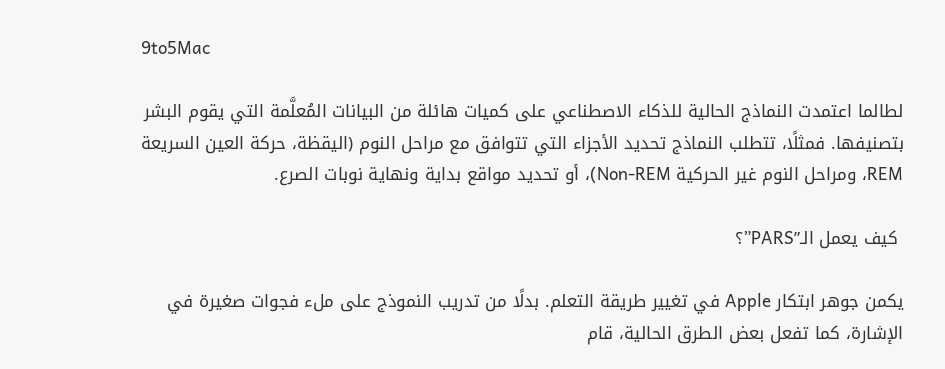9to5Mac

لطالما اعتمدت النماذج الحالية للذكاء الاصطناعي على كميات هائلة من البيانات المُعلَّمة التي يقوم البشر بتصنيفها. فمثلًا، تتطلب النماذج تحديد الأجزاء التي تتوافق مع مراحل النوم (اليقظة، حركة العين السريعة REM، ومراحل النوم غير الحركية Non-REM)، أو تحديد مواقع بداية ونهاية نوبات الصرع.

 كيف يعمل الـ”PARS”؟

يكمن جوهر ابتكار Apple في تغيير طريقة التعلم. بدلًا من تدريب النموذج على ملء فجوات صغيرة في الإشارة، كما تفعل بعض الطرق الحالية، قام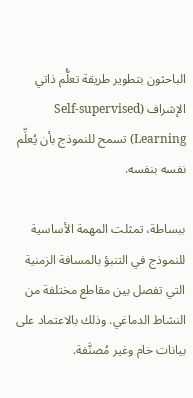الباحثون بتطوير طريقة تعلُّم ذاتي الإشراف (Self-supervised Learning) تسمح للنموذج بأن يُعلِّم نفسه بنفسه.

ببساطة، تمثلت المهمة الأساسية للنموذج في التنبؤ بالمسافة الزمنية التي تفصل بين مقاطع مختلفة من النشاط الدماغي. وذلك بالاعتماد على بيانات خام وغير مُصنَّفة.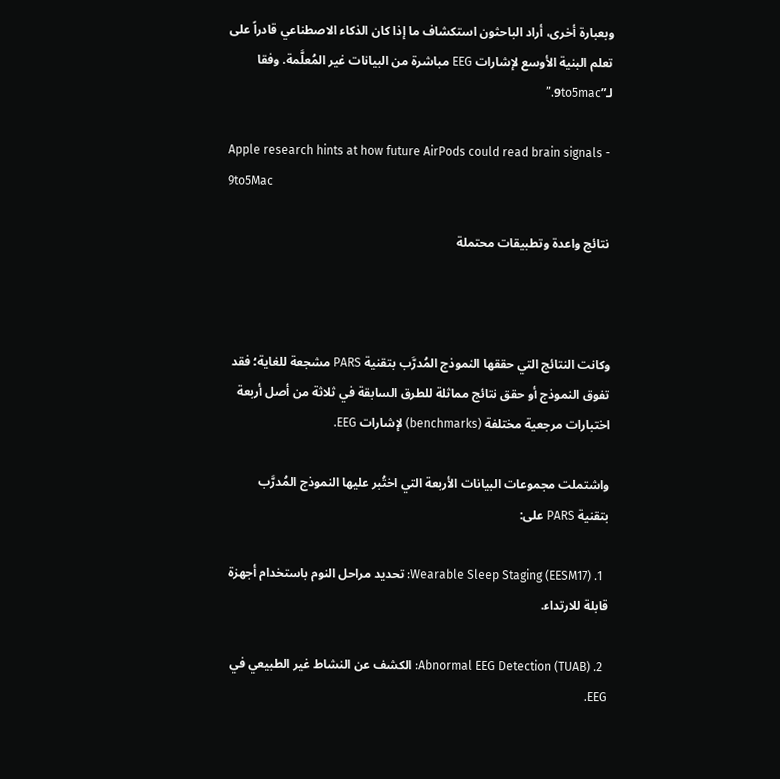وبعبارة أخرى، أراد الباحثون استكشاف ما إذا كان الذكاء الاصطناعي قادراً على تعلم البنية الأوسع لإشارات EEG مباشرة من البيانات غير المُعلَّمة. وفقا لـ”9to5mac.”

Apple research hints at how future AirPods could read brain signals - 9to5Mac

 نتائج واعدة وتطبيقات محتملة



وكانت النتائج التي حققها النموذج المُدرَّب بتقنية PARS مشجعة للغاية؛ فقد تفوق النموذج أو حقق نتائج مماثلة للطرق السابقة في ثلاثة من أصل أربعة اختبارات مرجعية مختلفة (benchmarks) لإشارات EEG.

واشتملت مجموعات البيانات الأربعة التي اختُبر عليها النموذج المُدرَّب بتقنية PARS على:

  1. Wearable Sleep Staging (EESM17): تحديد مراحل النوم باستخدام أجهزة قابلة للارتداء.

  2. Abnormal EEG Detection (TUAB): الكشف عن النشاط غير الطبيعي في EEG.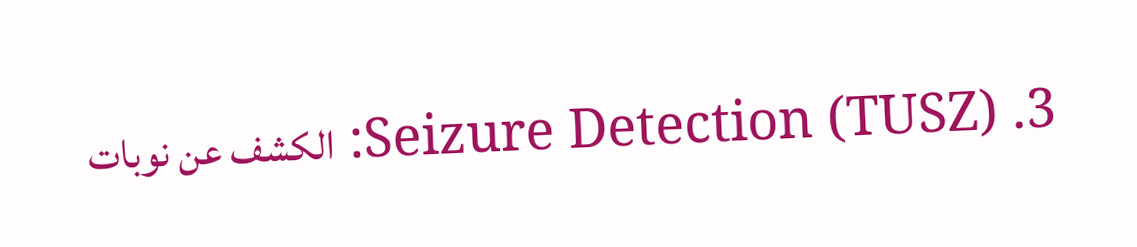3. Seizure Detection (TUSZ): الكشف عن نوبات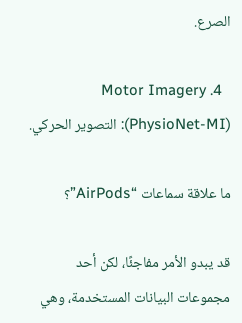الصرع.

  4. Motor Imagery (PhysioNet-MI): التصوير الحركي.

ما علاقة سماعات “AirPods”؟

قد يبدو الأمر مفاجئًا، لكن أحد مجموعات البيانات المستخدمة، وهي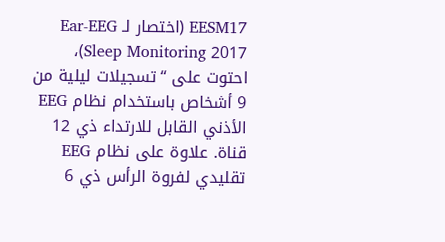EESM17 (اختصار لـ Ear-EEG Sleep Monitoring 2017)، احتوت على “تسجيلات ليلية من 9 أشخاص باستخدام نظام EEG الأذني القابل للارتداء ذي 12 قناة. علاوة على نظام EEG تقليدي لفروة الرأس ذي 6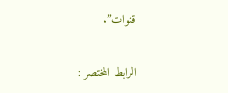قنوات”.

الرابط المختصر :